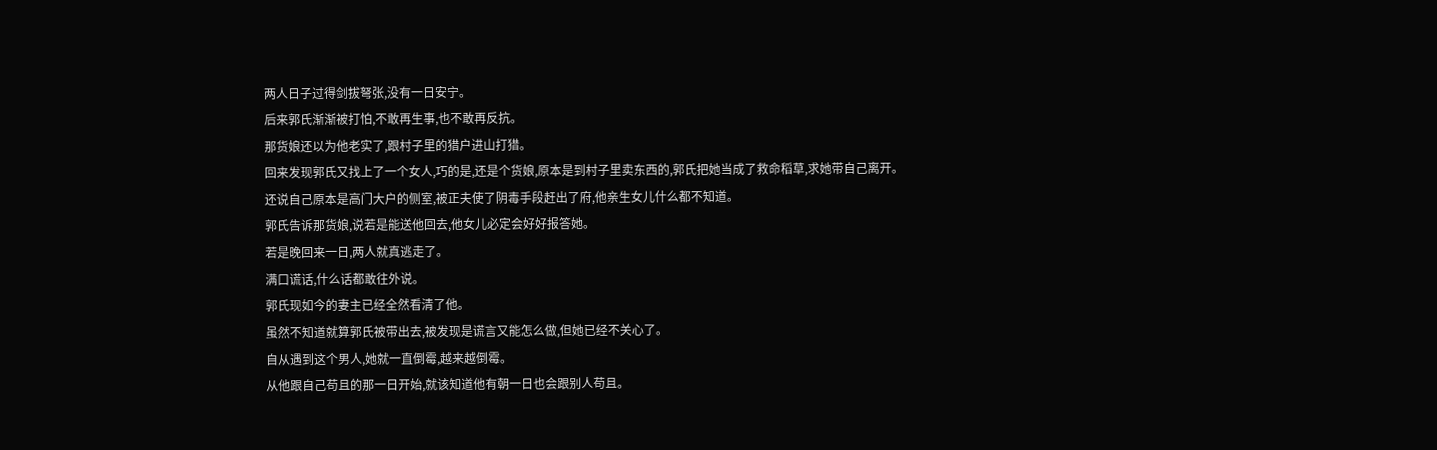两人日子过得剑拔弩张,没有一日安宁。
后来郭氏渐渐被打怕,不敢再生事,也不敢再反抗。
那货娘还以为他老实了,跟村子里的猎户进山打猎。
回来发现郭氏又找上了一个女人,巧的是,还是个货娘,原本是到村子里卖东西的,郭氏把她当成了救命稻草,求她带自己离开。
还说自己原本是高门大户的侧室,被正夫使了阴毒手段赶出了府,他亲生女儿什么都不知道。
郭氏告诉那货娘,说若是能送他回去,他女儿必定会好好报答她。
若是晚回来一日,两人就真逃走了。
满口谎话,什么话都敢往外说。
郭氏现如今的妻主已经全然看清了他。
虽然不知道就算郭氏被带出去,被发现是谎言又能怎么做,但她已经不关心了。
自从遇到这个男人,她就一直倒霉,越来越倒霉。
从他跟自己苟且的那一日开始,就该知道他有朝一日也会跟别人苟且。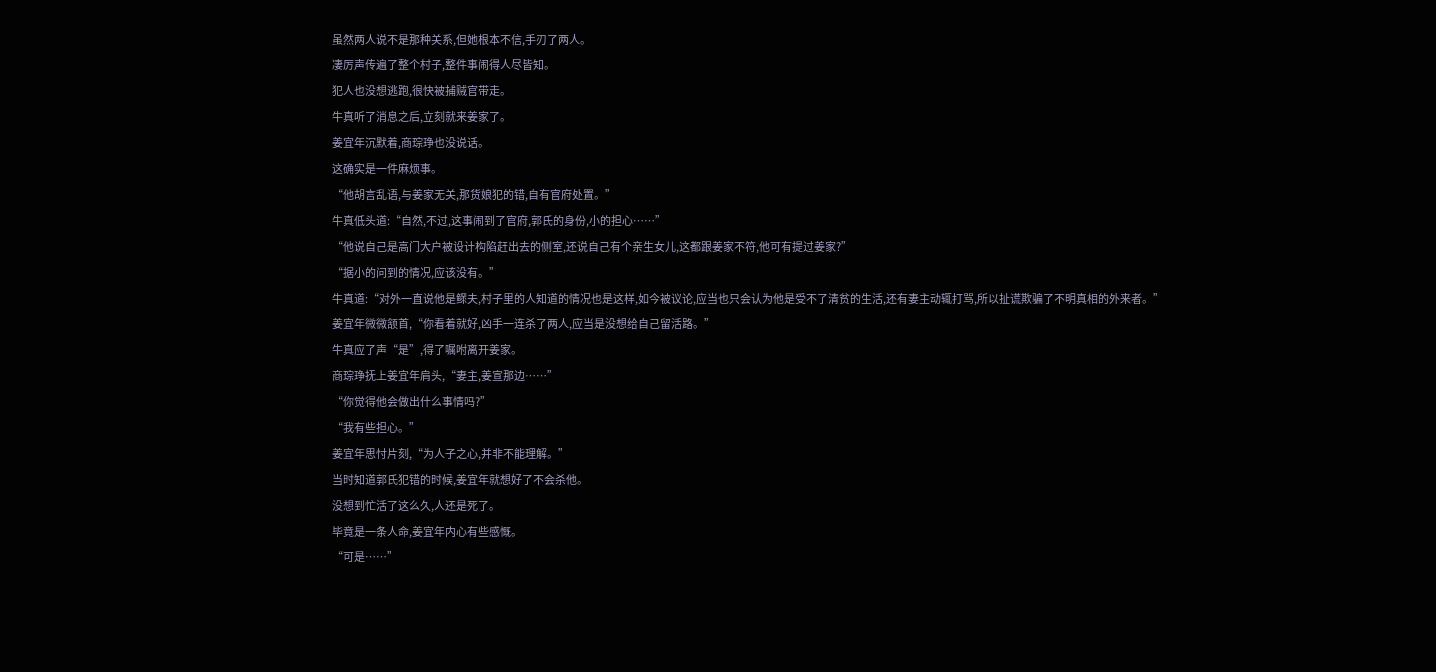虽然两人说不是那种关系,但她根本不信,手刃了两人。
凄厉声传遍了整个村子,整件事闹得人尽皆知。
犯人也没想逃跑,很快被捕贼官带走。
牛真听了消息之后,立刻就来姜家了。
姜宜年沉默着,商琮琤也没说话。
这确实是一件麻烦事。
“他胡言乱语,与姜家无关,那货娘犯的错,自有官府处置。”
牛真低头道:“自然,不过,这事闹到了官府,郭氏的身份,小的担心……”
“他说自己是高门大户被设计构陷赶出去的侧室,还说自己有个亲生女儿,这都跟姜家不符,他可有提过姜家?”
“据小的问到的情况,应该没有。”
牛真道:“对外一直说他是鳏夫,村子里的人知道的情况也是这样,如今被议论,应当也只会认为他是受不了清贫的生活,还有妻主动辄打骂,所以扯谎欺骗了不明真相的外来者。”
姜宜年微微颔首,“你看着就好,凶手一连杀了两人,应当是没想给自己留活路。”
牛真应了声“是”,得了嘱咐离开姜家。
商琮琤抚上姜宜年肩头,“妻主,姜宣那边……”
“你觉得他会做出什么事情吗?”
“我有些担心。”
姜宜年思忖片刻,“为人子之心,并非不能理解。”
当时知道郭氏犯错的时候,姜宜年就想好了不会杀他。
没想到忙活了这么久,人还是死了。
毕竟是一条人命,姜宜年内心有些感慨。
“可是……”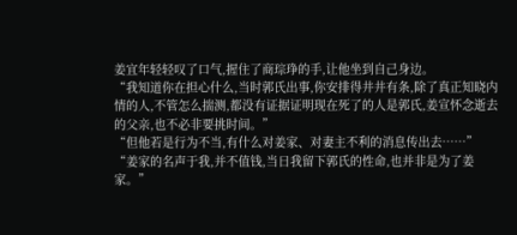姜宜年轻轻叹了口气,握住了商琮琤的手,让他坐到自己身边。
“我知道你在担心什么,当时郭氏出事,你安排得井井有条,除了真正知晓内情的人,不管怎么揣测,都没有证据证明现在死了的人是郭氏,姜宣怀念逝去的父亲,也不必非要挑时间。”
“但他若是行为不当,有什么对姜家、对妻主不利的消息传出去……”
“姜家的名声于我,并不值钱,当日我留下郭氏的性命,也并非是为了姜家。”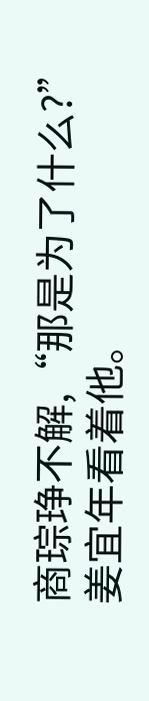商琮琤不解,“那是为了什么?”
姜宜年看着他。